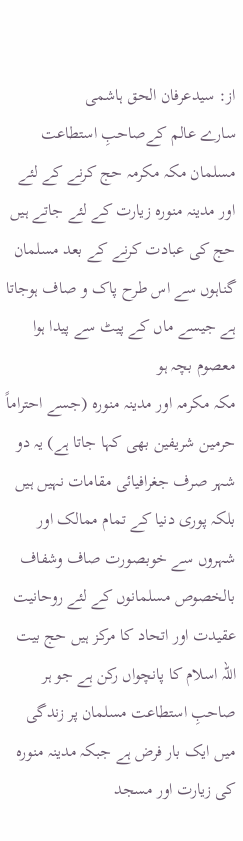از: سیدعرفان الحق ہاشمی
سارے عالم کےصاحبِ استطاعت مسلمان مکہ مکرمہ حج کرنے کے لئے اور مدینہ منورہ زیارت کے لئے جاتے ہیں حج کی عبادت کرنے کے بعد مسلمان گناہوں سے اس طرح پاک و صاف ہوجاتا ہے جیسے ماں کے پیٹ سے پیدا ہوا معصوم بچہ ہو
مکہ مکرمہ اور مدینہ منورہ (جسے احتراماً حرمین شریفین بھی کہا جاتا ہے) یہ دو شہر صرف جغرافیائی مقامات نہیں ہیں بلکہ پوری دنیا کے تمام ممالک اور شہروں سے خوبصورت صاف وشفاف بالخصوص مسلمانوں کے لئے روحانیت عقیدت اور اتحاد کا مرکز ہیں حج بیت اللہ اسلام کا پانچواں رکن ہے جو ہر صاحبِ استطاعت مسلمان پر زندگی میں ایک بار فرض ہے جبکہ مدینہ منورہ کی زیارت اور مسجد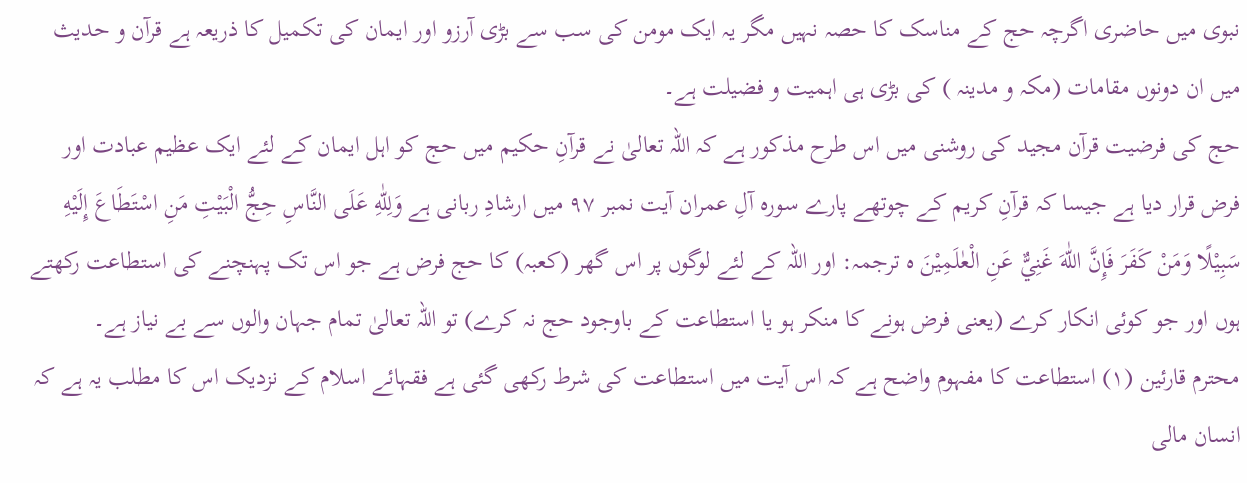نبوی میں حاضری اگرچہ حج کے مناسک کا حصہ نہیں مگر یہ ایک مومن کی سب سے بڑی آرزو اور ایمان کی تکمیل کا ذریعہ ہے قرآن و حدیث میں ان دونوں مقامات (مکہ و مدینہ ) کی بڑی ہی اہمیت و فضیلت ہے۔
حج کی فرضیت قرآن مجید کی روشنی میں اس طرح مذکور ہے کہ اللہ تعالیٰ نے قرآنِ حکیم میں حج کو اہل ایمان کے لئے ایک عظیم عبادت اور فرض قرار دیا ہے جیسا کہ قرآنِ کریم کے چوتھے پارے سورہ آلِ عمران آیت نمبر ۹۷ میں ارشادِ ربانی ہے وَلِلّٰهِ عَلَى النَّاسِ حِجُّ الْبَيْتِ مَنِ اسْتَطَاعَ إِلَيْهِ سَبِيْلًا وَمَنْ كَفَرَ فَإِنَّ اللّٰهَ غَنِيٌّ عَنِ الْعٰلَمِيْنَ ہ ترجمہ: اور اللہ کے لئے لوگوں پر اس گھر (کعبہ) کا حج فرض ہے جو اس تک پہنچنے کی استطاعت رکھتے ہوں اور جو کوئی انکار کرے (یعنی فرض ہونے کا منکر ہو یا استطاعت کے باوجود حج نہ کرے) تو اللہ تعالیٰ تمام جہان والوں سے بے نیاز ہے۔
محترم قارئین (۱) استطاعت کا مفہوم واضح ہے کہ اس آیت میں استطاعت کی شرط رکھی گئی ہے فقہائے اسلام کے نزدیک اس کا مطلب یہ ہے کہ انسان مالی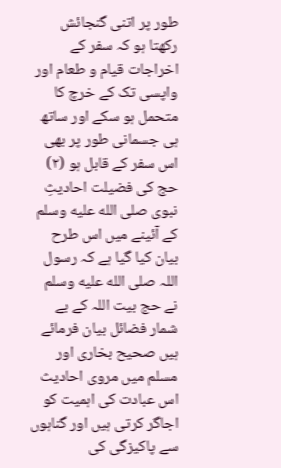طور پر اتنی گنجائش رکھتا ہو کہ سفر کے اخراجات قیام و طعام اور واپسی تک کے خرچ کا متحمل ہو سکے اور ساتھ ہی جسمانی طور پر بھی اس سفر کے قابل ہو (۲) حج کی فضیلت احادیثِ نبوی صلى الله عليه وسلم کے آئینے میں اس طرح بیان کیا گیا ہے کہ رسول اللہ صلى الله عليه وسلم نے حج بیت اللہ کے بے شمار فضائل بیان فرمائے ہیں صحیح بخاری اور مسلم میں مروی احادیث اس عبادت کی اہمیت کو اجاگر کرتی ہیں اور گناہوں سے پاکیزگی کی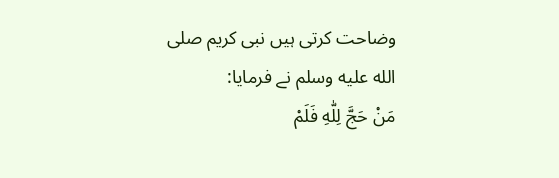وضاحت کرتی ہیں نبی کریم صلى الله عليه وسلم نے فرمایا:
مَنْ حَجَّ لِلّٰهِ فَلَمْ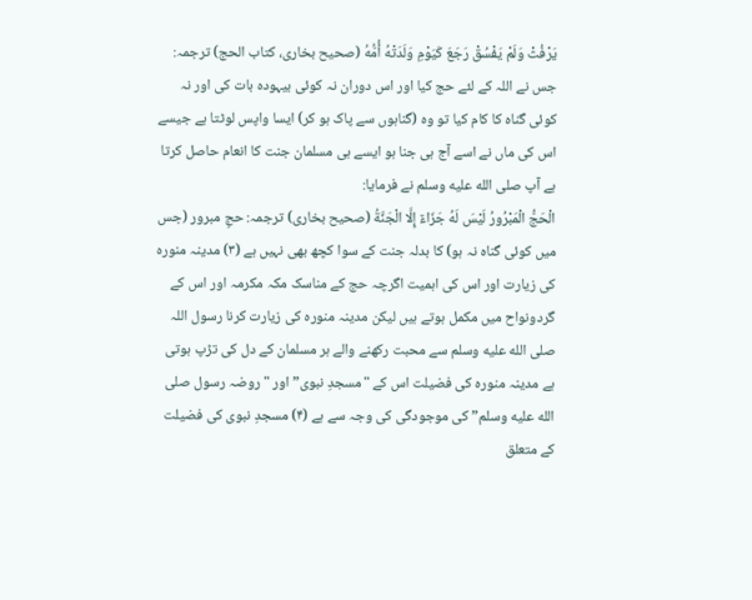يَرْفُثْ وَلَمْ يَفْسُقْ رَجَعَ كَيَوْمِ وَلَدَتْهُ أُمُّهُ (صحیح بخاری، کتاب الحج) ترجمہ: جس نے اللہ کے لئے حج کیا اور اس دوران نہ کوئی بیہودہ بات کی اور نہ کوئی گناہ کا کام کیا تو وہ (گناہوں سے پاک ہو کر) ایسا واپس لوٹتا ہے جیسے اس کی ماں نے اسے آج ہی جنا ہو ایسے ہی مسلمان جنت کا انعام حاصل کرتا ہے آپ صلى الله عليه وسلم نے فرمایا:
الْحَجُّ الْمَبْرُورُ لَيْسَ لَهُ جَزَاءٌ إِلَّا الْجَنَّةُ (صحیح بخاری) ترجمہ: حجِ مبرور (جس میں کوئی گناہ نہ ہو) کا بدلہ جنت کے سوا کچھ بھی نہیں ہے (۳) مدینہ منورہ کی زیارت اور اس کی اہمیت اگرچہ حج کے مناسک مکہ مکرمہ اور اس کے گردونواح میں مکمل ہوتے ہیں لیکن مدینہ منورہ کی زیارت کرنا رسول اللہ صلى الله عليه وسلم سے محبت رکھنے والے ہر مسلمان کے دل کی تڑپ ہوتی ہے مدینہ منورہ کی فضیلت اس کے "مسجدِ نبوی” اور "روضہ رسول صلى الله عليه وسلم” کی موجودگی کی وجہ سے ہے (۴) مسجدِ نبوی کی فضیلت کے متعلق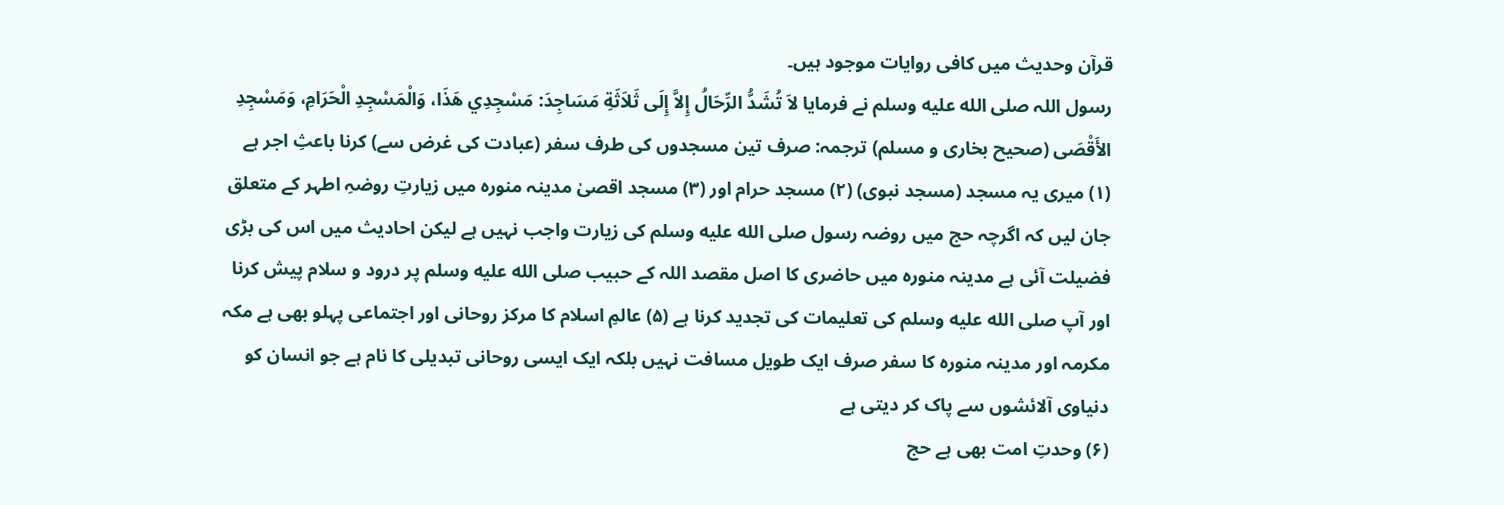قرآن وحدیث میں کافی روایات موجود ہیں۔
رسول اللہ صلى الله عليه وسلم نے فرمایا لاَ تُشَدُّ الرِّحَالُ إِلاَّ إِلَى ثَلاَثَةِ مَسَاجِدَ: مَسْجِدِي هَذَا، وَالْمَسْجِدِ الْحَرَامِ، وَمَسْجِدِ الأَقْصَى (صحیح بخاری و مسلم) ترجمہ: صرف تین مسجدوں کی طرف سفر (عبادت کی غرض سے) کرنا باعثِ اجر ہے (۱) میری یہ مسجد (مسجد نبوی) (۲) مسجد حرام اور (۳) مسجد اقصیٰ مدینہ منورہ میں زیارتِ روضہِ اطہر کے متعلق جان لیں کہ اگرچہ حج میں روضہ رسول صلى الله عليه وسلم کی زیارت واجب نہیں ہے لیکن احادیث میں اس کی بڑی فضیلت آئی ہے مدینہ منورہ میں حاضری کا اصل مقصد اللہ کے حبیب صلى الله عليه وسلم پر درود و سلام پیش کرنا اور آپ صلى الله عليه وسلم کی تعلیمات کی تجدید کرنا ہے (۵) عالمِ اسلام کا مرکز روحانی اور اجتماعی پہلو بھی ہے مکہ مکرمہ اور مدینہ منورہ کا سفر صرف ایک طویل مسافت نہیں بلکہ ایک ایسی روحانی تبدیلی کا نام ہے جو انسان کو دنیاوی آلائشوں سے پاک کر دیتی ہے
(۶) وحدتِ امت بھی ہے حج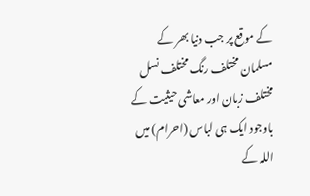کے موقع پر جب دنیا بھر کے مسلمان مختلف رنگ مختلف نسل مختلف زبان اور معاشی حیثیت کے باوجود ایک ہی لباس (احرام) میں اللہ کے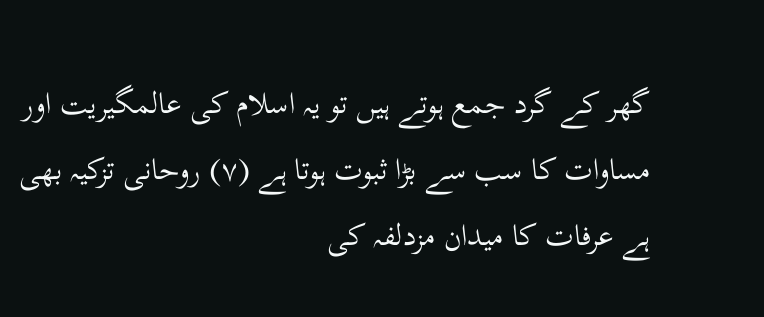گھر کے گرد جمع ہوتے ہیں تو یہ اسلام کی عالمگیریت اور مساوات کا سب سے بڑا ثبوت ہوتا ہے (۷) روحانی تزکیہ بھی ہے عرفات کا میدان مزدلفہ کی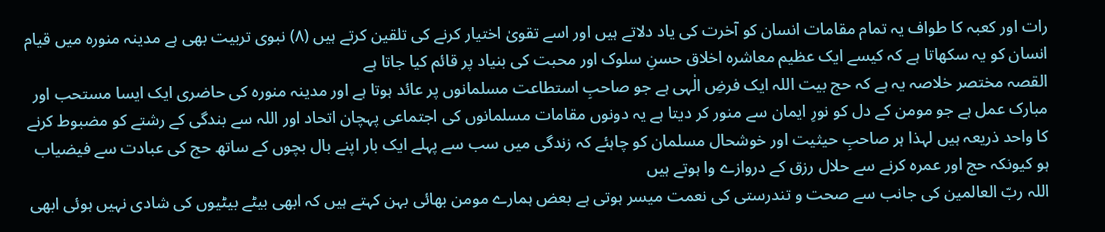رات اور کعبہ کا طواف یہ تمام مقامات انسان کو آخرت کی یاد دلاتے ہیں اور اسے تقویٰ اختیار کرنے کی تلقین کرتے ہیں (۸) نبوی تربیت بھی ہے مدینہ منورہ میں قیام انسان کو یہ سکھاتا ہے کہ کیسے ایک عظیم معاشرہ اخلاق حسنِ سلوک اور محبت کی بنیاد پر قائم کیا جاتا ہے
القصہ مختصر خلاصہ یہ ہے کہ حج بیت اللہ ایک فرضِ الٰہی ہے جو صاحبِ استطاعت مسلمانوں پر عائد ہوتا ہے اور مدینہ منورہ کی حاضری ایک ایسا مستحب اور مبارک عمل ہے جو مومن کے دل کو نورِ ایمان سے منور کر دیتا ہے یہ دونوں مقامات مسلمانوں کی اجتماعی پہچان اتحاد اور اللہ سے بندگی کے رشتے کو مضبوط کرنے کا واحد ذریعہ ہیں لہذا ہر صاحبِ حیثیت اور خوشحال مسلمان کو چاہئے کہ زندگی میں سب سے پہلے ایک بار اپنے بال بچوں کے ساتھ حج کی عبادت سے فیضیاب ہو کیونکہ حج اور عمرہ کرنے سے حلال رزق کے دروازے وا ہوتے ہیں
اللہ ربّ العالمین کی جانب سے صحت و تندرستی کی نعمت میسر ہوتی ہے بعض ہمارے مومن بھائی بہن کہتے ہیں کہ ابھی بیٹے بیٹیوں کی شادی نہیں ہوئی ابھی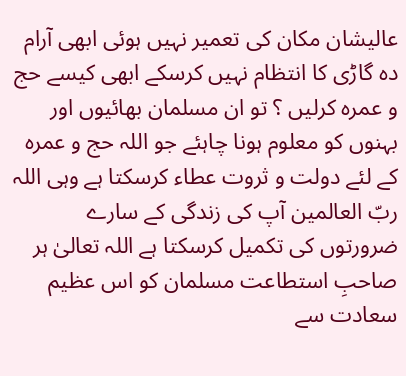عالیشان مکان کی تعمیر نہیں ہوئی ابھی آرام دہ گاڑی کا انتظام نہیں کرسکے ابھی کیسے حج و عمرہ کرلیں ؟ تو ان مسلمان بھائیوں اور بہنوں کو معلوم ہونا چاہئے جو اللہ حج و عمرہ کے لئے دولت و ثروت عطاء کرسکتا ہے وہی اللہ ربّ العالمین آپ کی زندگی کے سارے ضرورتوں کی تکمیل کرسکتا ہے اللہ تعالیٰ ہر صاحبِ استطاعت مسلمان کو اس عظیم سعادت سے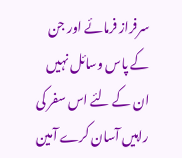سرفراز فرمائے اور جن کے پاس وسائل نہیں ان کے لئے اس سفر کی راہیں آسان کرے آمین